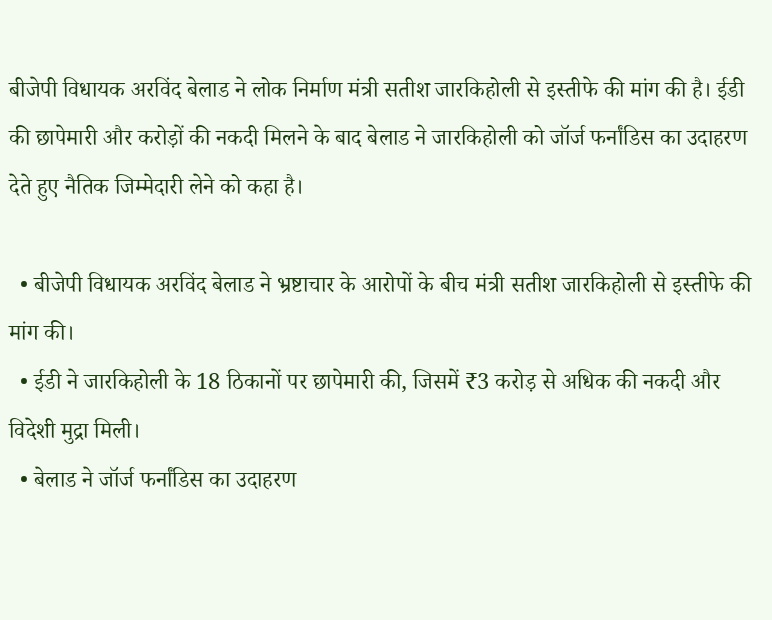बीजेपी विधायक अरविंद बेलाड ने लोक निर्माण मंत्री सतीश जारकिहोली से इस्तीफे की मांग की है। ईडी की छापेमारी और करोड़ों की नकदी मिलने के बाद बेलाड ने जारकिहोली को जॉर्ज फर्नांडिस का उदाहरण देते हुए नैतिक जिम्मेदारी लेने को कहा है।

  • बीजेपी विधायक अरविंद बेलाड ने भ्रष्टाचार के आरोपों के बीच मंत्री सतीश जारकिहोली से इस्तीफे की मांग की।
  • ईडी ने जारकिहोली के 18 ठिकानों पर छापेमारी की, जिसमें ₹3 करोड़ से अधिक की नकदी और विदेशी मुद्रा मिली।
  • बेलाड ने जॉर्ज फर्नांडिस का उदाहरण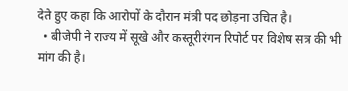देते हुए कहा कि आरोपों के दौरान मंत्री पद छोड़ना उचित है।
  • बीजेपी ने राज्य में सूखे और कस्तूरीरंगन रिपोर्ट पर विशेष सत्र की भी मांग की है।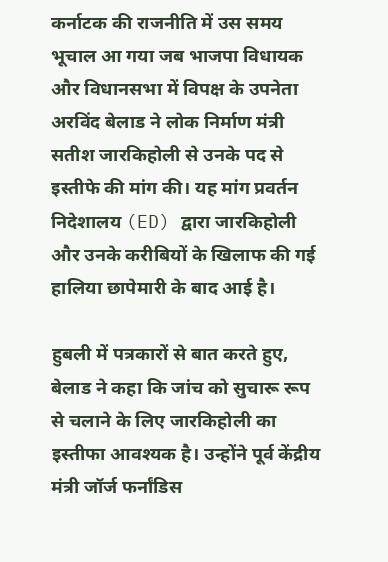कर्नाटक की राजनीति में उस समय भूचाल आ गया जब भाजपा विधायक और विधानसभा में विपक्ष के उपनेता अरविंद बेलाड ने लोक निर्माण मंत्री सतीश जारकिहोली से उनके पद से इस्तीफे की मांग की। यह मांग प्रवर्तन निदेशालय (ED) द्वारा जारकिहोली और उनके करीबियों के खिलाफ की गई हालिया छापेमारी के बाद आई है।

हुबली में पत्रकारों से बात करते हुए, बेलाड ने कहा कि जांच को सुचारू रूप से चलाने के लिए जारकिहोली का इस्तीफा आवश्यक है। उन्होंने पूर्व केंद्रीय मंत्री जॉर्ज फर्नांडिस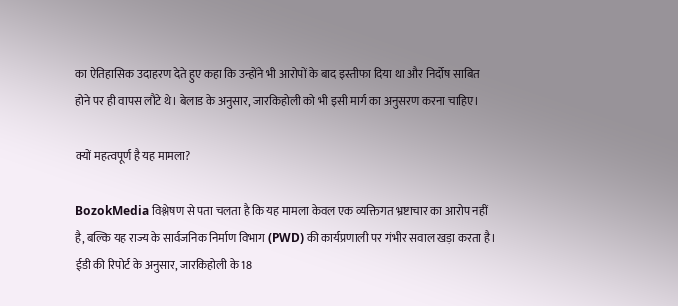का ऐतिहासिक उदाहरण देते हुए कहा कि उन्होंने भी आरोपों के बाद इस्तीफा दिया था और निर्दोष साबित होने पर ही वापस लौटे थे। बेलाड के अनुसार, जारकिहोली को भी इसी मार्ग का अनुसरण करना चाहिए।

क्यों महत्वपूर्ण है यह मामला?

BozokMedia विश्लेषण से पता चलता है कि यह मामला केवल एक व्यक्तिगत भ्रष्टाचार का आरोप नहीं है, बल्कि यह राज्य के सार्वजनिक निर्माण विभाग (PWD) की कार्यप्रणाली पर गंभीर सवाल खड़ा करता है। ईडी की रिपोर्ट के अनुसार, जारकिहोली के 18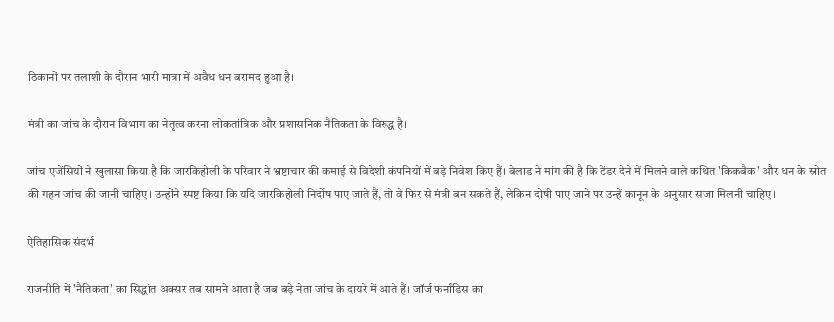ठिकानों पर तलाशी के दौरान भारी मात्रा में अवैध धन बरामद हुआ है।

मंत्री का जांच के दौरान विभाग का नेतृत्व करना लोकतांत्रिक और प्रशासनिक नैतिकता के विरुद्ध है।

जांच एजेंसियों ने खुलासा किया है कि जारकिहोली के परिवार ने भ्रष्टाचार की कमाई से विदेशी कंपनियों में बड़े निवेश किए हैं। बेलाड ने मांग की है कि टेंडर देने में मिलने वाले कथित 'किकबैक' और धन के स्रोत की गहन जांच की जानी चाहिए। उन्होंने स्पष्ट किया कि यदि जारकिहोली निर्दोष पाए जाते हैं, तो वे फिर से मंत्री बन सकते हैं, लेकिन दोषी पाए जाने पर उन्हें कानून के अनुसार सजा मिलनी चाहिए।

ऐतिहासिक संदर्भ

राजनीति में 'नैतिकता' का सिद्धांत अक्सर तब सामने आता है जब बड़े नेता जांच के दायरे में आते हैं। जॉर्ज फर्नांडिस का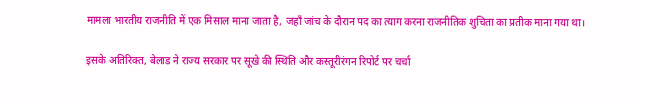मामला भारतीय राजनीति में एक मिसाल माना जाता है, जहाँ जांच के दौरान पद का त्याग करना राजनीतिक शुचिता का प्रतीक माना गया था।

इसके अतिरिक्त, बेलाड ने राज्य सरकार पर सूखे की स्थिति और कस्तूरीरंगन रिपोर्ट पर चर्चा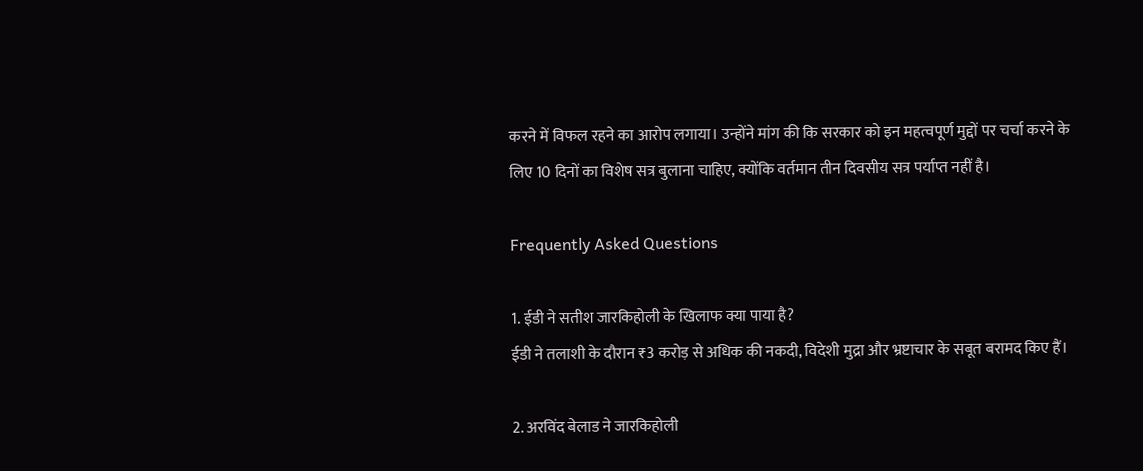करने में विफल रहने का आरोप लगाया। उन्होंने मांग की कि सरकार को इन महत्वपूर्ण मुद्दों पर चर्चा करने के लिए 10 दिनों का विशेष सत्र बुलाना चाहिए, क्योंकि वर्तमान तीन दिवसीय सत्र पर्याप्त नहीं है।

Frequently Asked Questions

1. ईडी ने सतीश जारकिहोली के खिलाफ क्या पाया है?
ईडी ने तलाशी के दौरान ₹3 करोड़ से अधिक की नकदी, विदेशी मुद्रा और भ्रष्टाचार के सबूत बरामद किए हैं।

2. अरविंद बेलाड ने जारकिहोली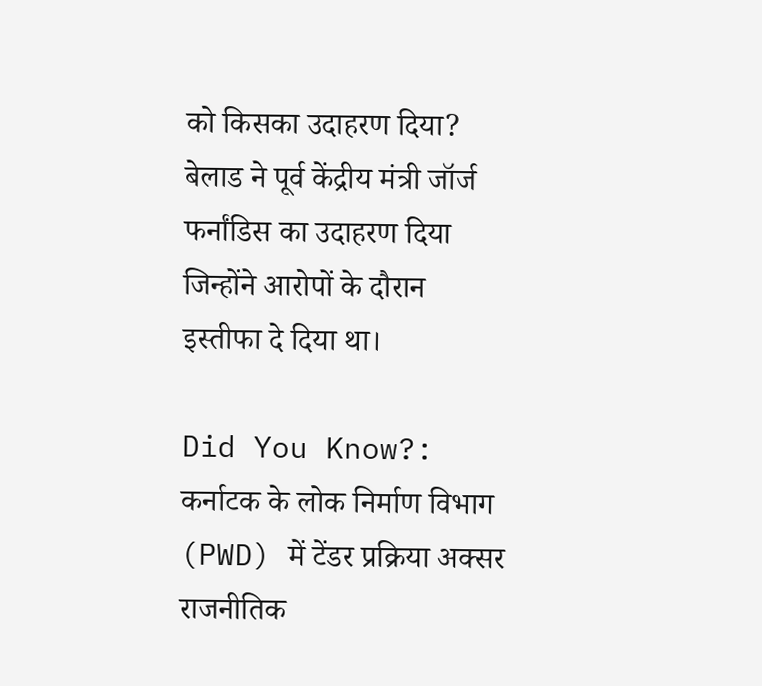को किसका उदाहरण दिया?
बेलाड ने पूर्व केंद्रीय मंत्री जॉर्ज फर्नांडिस का उदाहरण दिया जिन्होंने आरोपों के दौरान इस्तीफा दे दिया था।

Did You Know?: कर्नाटक के लोक निर्माण विभाग (PWD) में टेंडर प्रक्रिया अक्सर राजनीतिक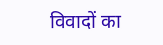विवादों का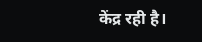केंद्र रही है।